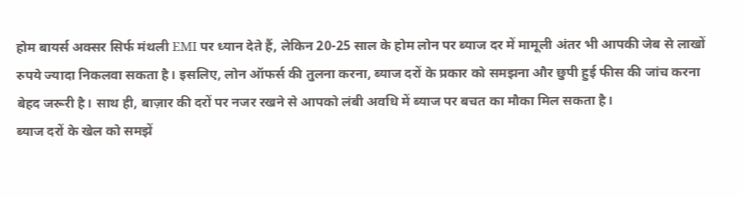होम बायर्स अक्सर सिर्फ मंथली EMI पर ध्यान देते हैं, लेकिन 20-25 साल के होम लोन पर ब्याज दर में मामूली अंतर भी आपकी जेब से लाखों रुपये ज्यादा निकलवा सकता है। इसलिए, लोन ऑफर्स की तुलना करना, ब्याज दरों के प्रकार को समझना और छुपी हुई फीस की जांच करना बेहद जरूरी है। साथ ही, बाज़ार की दरों पर नजर रखने से आपको लंबी अवधि में ब्याज पर बचत का मौका मिल सकता है।
ब्याज दरों के खेल को समझें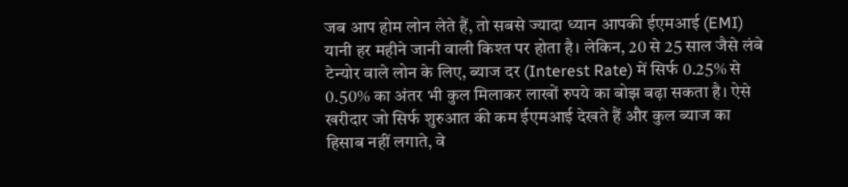जब आप होम लोन लेते हैं, तो सबसे ज्यादा ध्यान आपकी ईएमआई (EMI) यानी हर महीने जानी वाली किश्त पर होता है। लेकिन, 20 से 25 साल जैसे लंबे टेन्योर वाले लोन के लिए, ब्याज दर (Interest Rate) में सिर्फ 0.25% से 0.50% का अंतर भी कुल मिलाकर लाखों रुपये का बोझ बढ़ा सकता है। ऐसे खरीदार जो सिर्फ शुरुआत की कम ईएमआई देखते हैं और कुल ब्याज का हिसाब नहीं लगाते, वे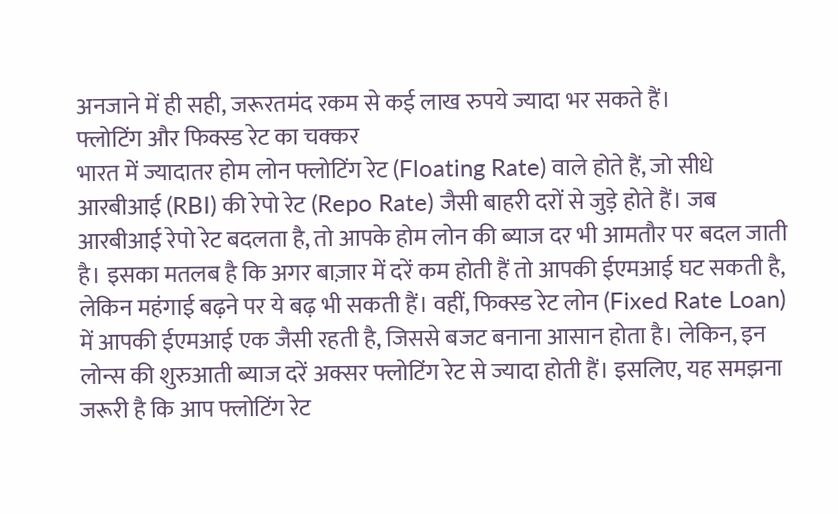अनजाने में ही सही, जरूरतमंद रकम से कई लाख रुपये ज्यादा भर सकते हैं।
फ्लोटिंग और फिक्स्ड रेट का चक्कर
भारत में ज्यादातर होम लोन फ्लोटिंग रेट (Floating Rate) वाले होते हैं, जो सीधे आरबीआई (RBI) की रेपो रेट (Repo Rate) जैसी बाहरी दरों से जुड़े होते हैं। जब आरबीआई रेपो रेट बदलता है, तो आपके होम लोन की ब्याज दर भी आमतौर पर बदल जाती है। इसका मतलब है कि अगर बाज़ार में दरें कम होती हैं तो आपकी ईएमआई घट सकती है, लेकिन महंगाई बढ़ने पर ये बढ़ भी सकती हैं। वहीं, फिक्स्ड रेट लोन (Fixed Rate Loan) में आपकी ईएमआई एक जैसी रहती है, जिससे बजट बनाना आसान होता है। लेकिन, इन लोन्स की शुरुआती ब्याज दरें अक्सर फ्लोटिंग रेट से ज्यादा होती हैं। इसलिए, यह समझना जरूरी है कि आप फ्लोटिंग रेट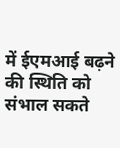में ईएमआई बढ़ने की स्थिति को संभाल सकते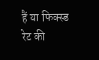हैं या फिक्स्ड रेट की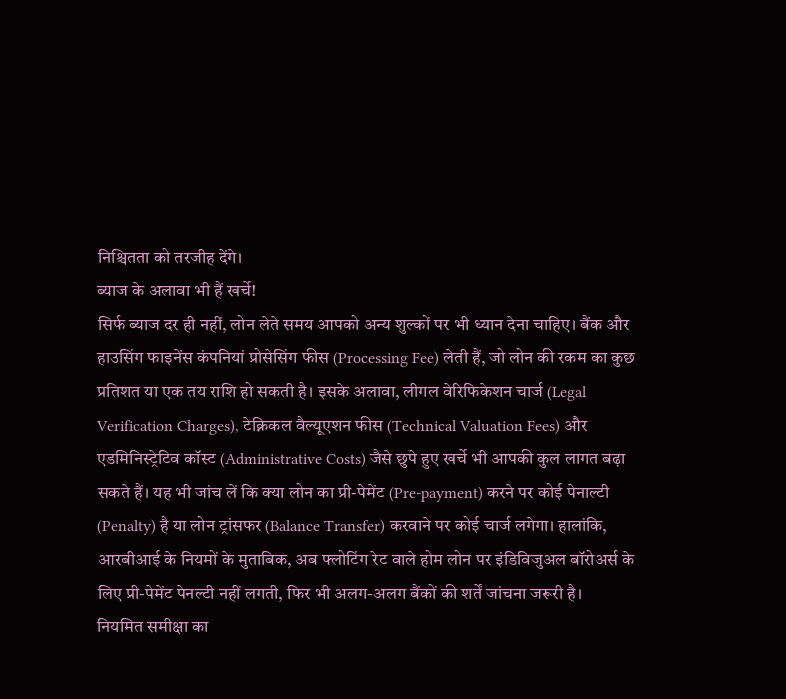निश्चितता को तरजीह देंगे।
ब्याज के अलावा भी हैं खर्चे!
सिर्फ ब्याज दर ही नहीं, लोन लेते समय आपको अन्य शुल्कों पर भी ध्यान देना चाहिए। बैंक और हाउसिंग फाइनेंस कंपनियां प्रोसेसिंग फीस (Processing Fee) लेती हैं, जो लोन की रकम का कुछ प्रतिशत या एक तय राशि हो सकती है। इसके अलावा, लीगल वेरिफिकेशन चार्ज (Legal Verification Charges), टेक्निकल वैल्यूएशन फीस (Technical Valuation Fees) और एडमिनिस्ट्रेटिव कॉस्ट (Administrative Costs) जैसे छुपे हुए खर्चे भी आपकी कुल लागत बढ़ा सकते हैं। यह भी जांच लें कि क्या लोन का प्री-पेमेंट (Pre-payment) करने पर कोई पेनाल्टी (Penalty) है या लोन ट्रांसफर (Balance Transfer) करवाने पर कोई चार्ज लगेगा। हालांकि, आरबीआई के नियमों के मुताबिक, अब फ्लोटिंग रेट वाले होम लोन पर इंडिविजुअल बॉरोअर्स के लिए प्री-पेमेंट पेनल्टी नहीं लगती, फिर भी अलग-अलग बैंकों की शर्तें जांचना जरूरी है।
नियमित समीक्षा का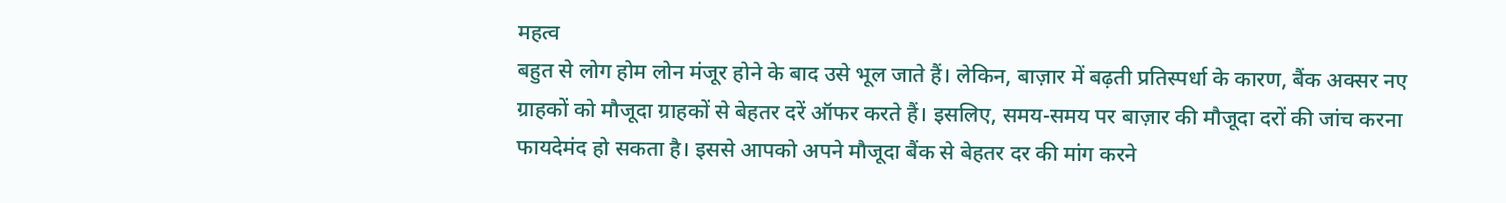महत्व
बहुत से लोग होम लोन मंजूर होने के बाद उसे भूल जाते हैं। लेकिन, बाज़ार में बढ़ती प्रतिस्पर्धा के कारण, बैंक अक्सर नए ग्राहकों को मौजूदा ग्राहकों से बेहतर दरें ऑफर करते हैं। इसलिए, समय-समय पर बाज़ार की मौजूदा दरों की जांच करना फायदेमंद हो सकता है। इससे आपको अपने मौजूदा बैंक से बेहतर दर की मांग करने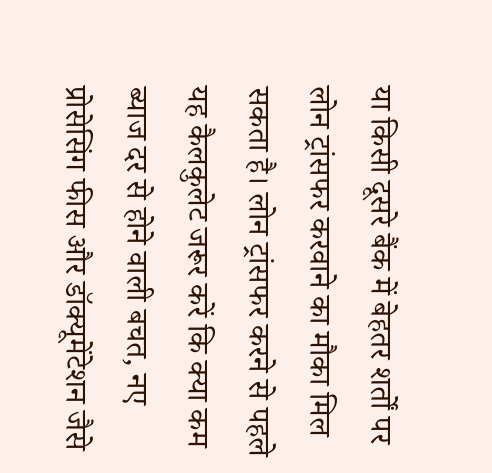या किसी दूसरे बैंक में बेहतर शर्तों पर लोन ट्रांसफर करवाने का मौका मिल सकता है। लोन ट्रांसफर करने से पहले यह कैलकुलेट जरूर करें कि क्या कम ब्याज दर से होने वाली बचत, नए प्रोसेसिंग फीस और डॉक्यूमेंटेशन जैसे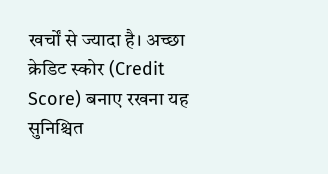खर्चों से ज्यादा है। अच्छा क्रेडिट स्कोर (Credit Score) बनाए रखना यह सुनिश्चित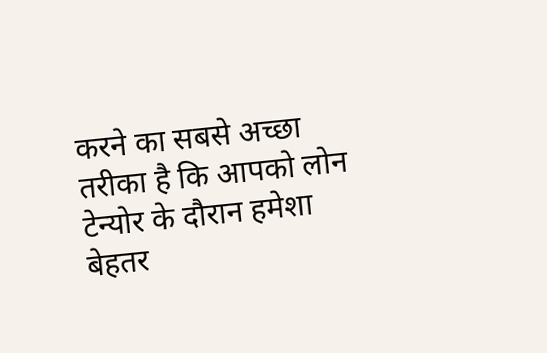करने का सबसे अच्छा तरीका है कि आपको लोन टेन्योर के दौरान हमेशा बेहतर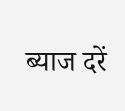ब्याज दरें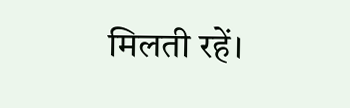मिलती रहें।